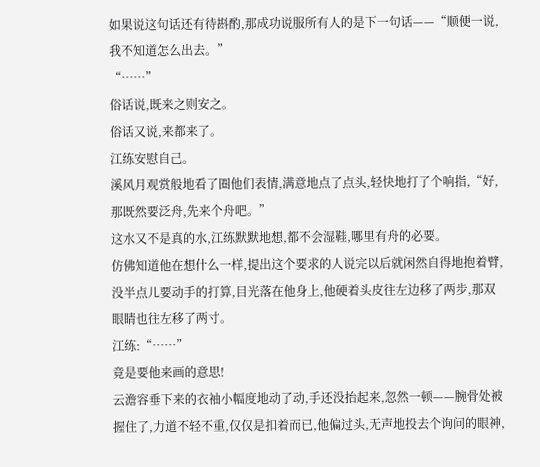如果说这句话还有待斟酌,那成功说服所有人的是下一句话——“顺便一说,我不知道怎么出去。”
“……”
俗话说,既来之则安之。
俗话又说,来都来了。
江练安慰自己。
溪风月观赏般地看了圈他们表情,满意地点了点头,轻快地打了个响指,“好,那既然要泛舟,先来个舟吧。”
这水又不是真的水,江练默默地想,都不会湿鞋,哪里有舟的必要。
仿佛知道他在想什么一样,提出这个要求的人说完以后就闲然自得地抱着臂,没半点儿要动手的打算,目光落在他身上,他硬着头皮往左边移了两步,那双眼睛也往左移了两寸。
江练:“……”
竟是要他来画的意思!
云澹容垂下来的衣袖小幅度地动了动,手还没抬起来,忽然一顿——腕骨处被握住了,力道不轻不重,仅仅是扣着而已,他偏过头,无声地投去个询问的眼神,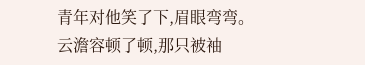青年对他笑了下,眉眼弯弯。
云澹容顿了顿,那只被袖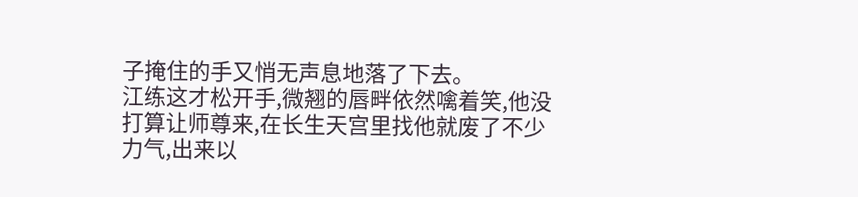子掩住的手又悄无声息地落了下去。
江练这才松开手,微翘的唇畔依然噙着笑,他没打算让师尊来,在长生天宫里找他就废了不少力气,出来以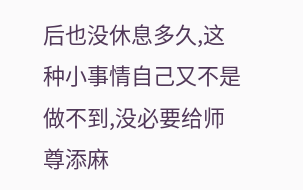后也没休息多久,这种小事情自己又不是做不到,没必要给师尊添麻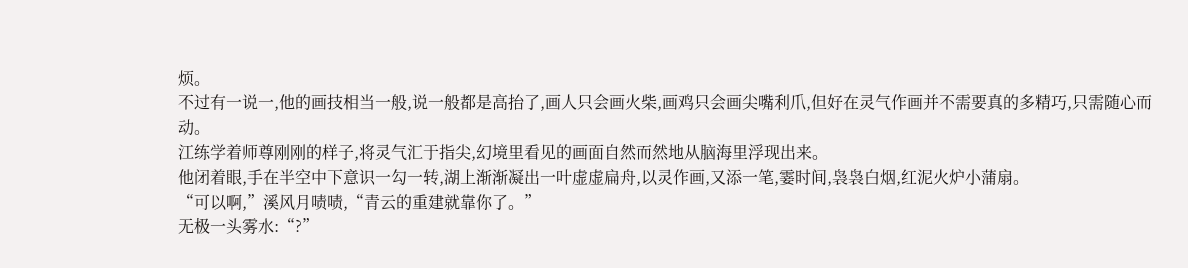烦。
不过有一说一,他的画技相当一般,说一般都是高抬了,画人只会画火柴,画鸡只会画尖嘴利爪,但好在灵气作画并不需要真的多精巧,只需随心而动。
江练学着师尊刚刚的样子,将灵气汇于指尖,幻境里看见的画面自然而然地从脑海里浮现出来。
他闭着眼,手在半空中下意识一勾一转,湖上渐渐凝出一叶虚虚扁舟,以灵作画,又添一笔,霎时间,袅袅白烟,红泥火炉小蒲扇。
“可以啊,”溪风月啧啧,“青云的重建就靠你了。”
无极一头雾水:“?”